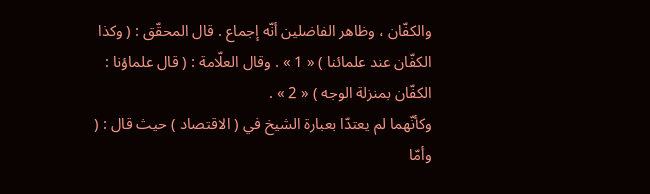والكفّان ، وظاهر الفاضلين أنّه إجماع . قال المحقّق : ( وكذا الكفّان عند علمائنا ) « 1 » . وقال العلّامة : ( قال علماؤنا : الكفّان بمنزلة الوجه ) « 2 » .
وكأنّهما لم يعتدّا بعبارة الشيخ في ( الاقتصاد ) حيث قال : ( وأمّا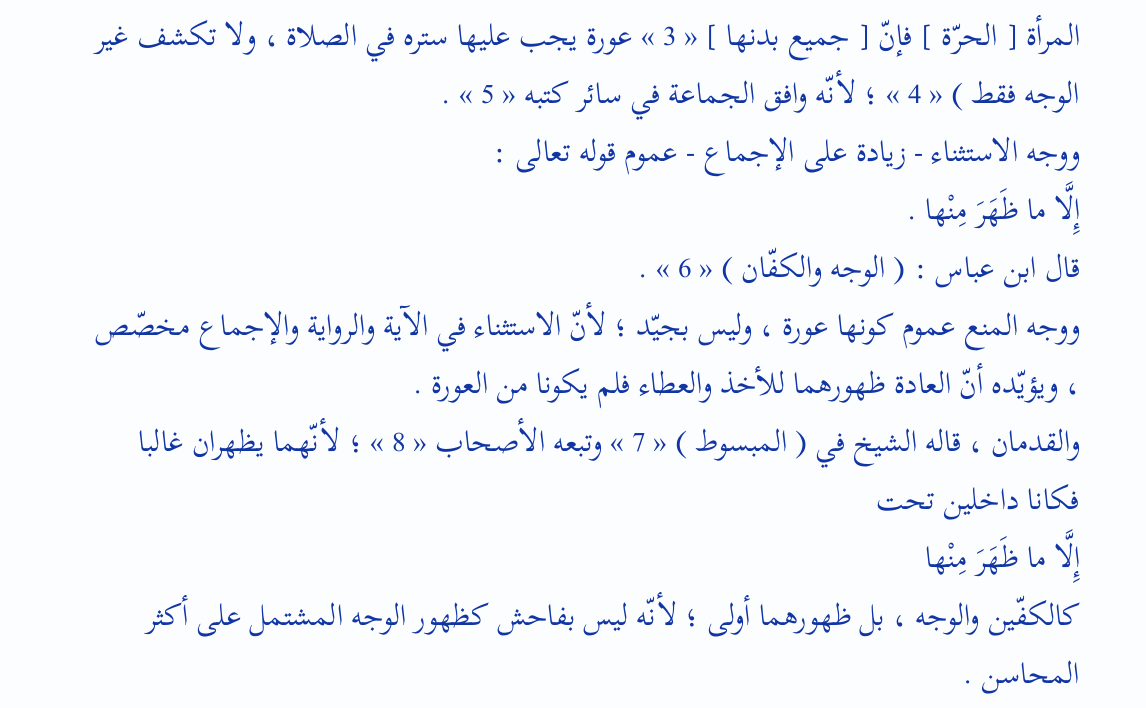المرأة [ الحرّة ] فإنّ [ جميع بدنها ] « 3 » عورة يجب عليها ستره في الصلاة ، ولا تكشف غير الوجه فقط ) « 4 » ؛ لأنّه وافق الجماعة في سائر كتبه « 5 » .
ووجه الاستثناء - زيادة على الإجماع - عموم قوله تعالى :
إِلَّا ما ظَهَرَ مِنْها .
قال ابن عباس : ( الوجه والكفّان ) « 6 » .
ووجه المنع عموم كونها عورة ، وليس بجيّد ؛ لأنّ الاستثناء في الآية والرواية والإجماع مخصّص ، ويؤيّده أنّ العادة ظهورهما للأخذ والعطاء فلم يكونا من العورة .
والقدمان ، قاله الشيخ في ( المبسوط ) « 7 » وتبعه الأصحاب « 8 » ؛ لأنّهما يظهران غالبا فكانا داخلين تحت
إِلَّا ما ظَهَرَ مِنْها
كالكفّين والوجه ، بل ظهورهما أولى ؛ لأنّه ليس بفاحش كظهور الوجه المشتمل على أكثر المحاسن .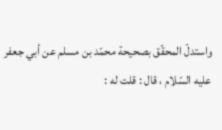واستدلّ المحقّق بصحيحة محمّد بن مسلم عن أبي جعفر عليه السّلام ، قال : قلت له :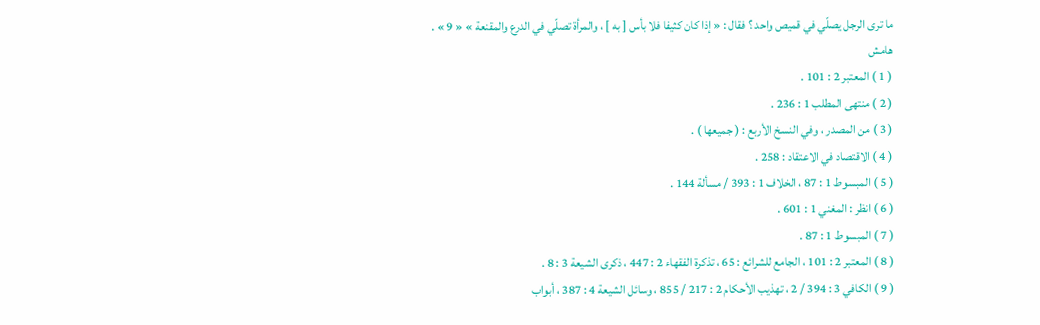ما ترى الرجل يصلّي في قميص واحد ؟ فقال : « إذا كان كثيفا فلا بأس [ به ] ، والمرأة تصلّي في الدرع والمقنعة » « 9 » .
هامش
( 1 ) المعتبر 2 : 101 .
( 2 ) منتهى المطلب 1 : 236 .
( 3 ) من المصدر ، وفي النسخ الأربع : ( جميعها ) .
( 4 ) الاقتصاد في الاعتقاد : 258 .
( 5 ) المبسوط 1 : 87 ، الخلاف 1 : 393 / مسألة 144 .
( 6 ) انظر : المغني 1 : 601 .
( 7 ) المبسوط 1 : 87 .
( 8 ) المعتبر 2 : 101 ، الجامع للشرائع : 65 ، تذكرة الفقهاء 2 : 447 ، ذكرى الشيعة 3 : 8 .
( 9 ) الكافي 3 : 394 / 2 ، تهذيب الأحكام 2 : 217 / 855 ، وسائل الشيعة 4 : 387 ، أبواب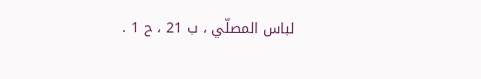لباس المصلّي ، ب 21 ، ح 1 .